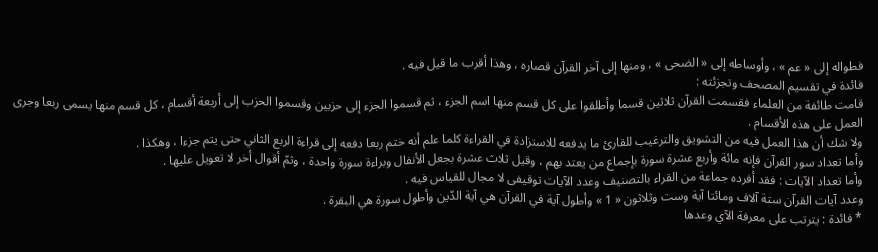فطواله إلى « عم » ، وأوساطه إلى « الضحى » ، ومنها إلى آخر القرآن قصاره ، وهذا أقرب ما قيل فيه .
فائدة في تقسيم المصحف وتجزئته :
قامت طائفة من العلماء فقسمت القرآن ثلاثين قسما وأطلقوا على كل قسم منها اسم الجزء ، ثم قسموا الجزء إلى حزبين وقسموا الحزب إلى أربعة أقسام ، كل قسم منها يسمى ربعا وجرى العمل على هذه الأقسام .
ولا شك أن هذا العمل فيه من التشويق والترغيب للقارئ ما يدفعه للاستزادة في القراءة كلما علم أنه ختم ربعا دفعه إلى قراءة الربع الثاني حتى يتم جزءا ، وهكذا .
وأما تعداد سور القرآن فإنه مائة وأربع عشرة سورة بإجماع من يعتد بهم ، وقيل ثلاث عشرة بجعل الأنفال وبراءة سورة واحدة ، وثمّ أقوال أخر لا تعويل عليها .
وأما تعداد الآيات : فقد أفرده جماعة من القراء بالتصنيف وعدد الآيات توقيفى لا مجال للقياس فيه .
وعدد آيات القرآن ستة آلاف ومائتا آية وست وثلاثون « 1 » وأطول آية في القرآن هي آية الدّين وأطول سورة هي البقرة .
* فائدة : يترتب على معرفة الآي وعدها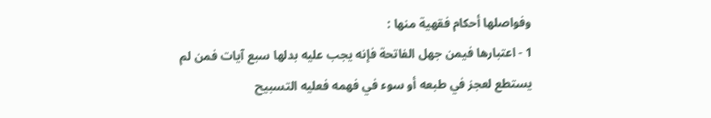وفواصلها أحكام فقهية منها :
1 - اعتبارها فيمن جهل الفاتحة فإنه يجب عليه بدلها سبع آيات فمن لم يستطع لعجز في طبعه أو سوء في فهمه فعليه التسبيح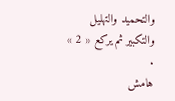والتحميد والتهليل والتكبير ثم يركع « 2 » .
هامش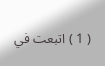( 1 ) اتبعت في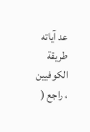عد آياته طريقة الكوفيين ، راجع (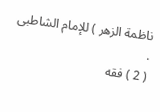ناظمة الزهر ) للإمام الشاطبى .
( 2 ) فقه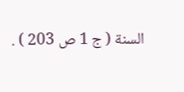السنة ( ج 1 ص 203 ) .